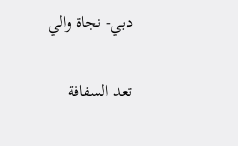دبي- نجاة والي

تعد السفافة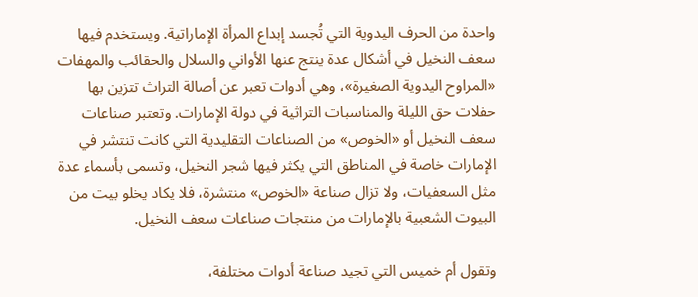واحدة من الحرف اليدوية التي تُجسد إبداع المرأة الإماراتية. ويستخدم فيها سعف النخيل في أشكال عدة ينتج عنها الأواني والسلال والحقائب والمهفات «المراوح اليدوية الصغيرة»، وهي أدوات تعبر عن أصالة التراث تتزين بها حفلات حق الليلة والمناسبات التراثية في دولة الإمارات. وتعتبر صناعات سعف النخيل أو «الخوص» من الصناعات التقليدية التي كانت تنتشر في الإمارات خاصة في المناطق التي يكثر فيها شجر النخيل، وتسمى بأسماء عدة مثل السعفيات، ولا تزال صناعة «الخوص» منتشرة، فلا يكاد يخلو بيت من البيوت الشعبية بالإمارات من منتجات صناعات سعف النخيل.

وتقول أم خميس التي تجيد صناعة أدوات مختلفة،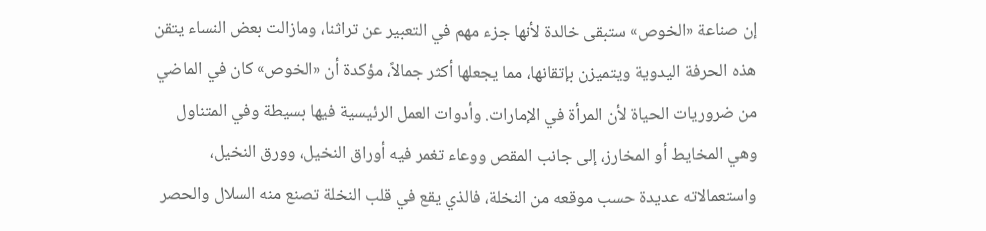إن صناعة «الخوص» ستبقى خالدة لأنها جزء مهم في التعبير عن تراثنا، ومازالت بعض النساء يتقن هذه الحرفة اليدوية ويتميزن بإتقانها، مما يجعلها أكثر جمالاً، مؤكدة أن «الخوص» كان في الماضي من ضروريات الحياة لأن المرأة في الإمارات. وأدوات العمل الرئيسية فيها بسيطة وفي المتناول وهي المخايط أو المخارز، إلى جانب المقص ووعاء تغمر فيه أوراق النخيل، وورق النخيل، واستعمالاته عديدة حسب موقعه من النخلة، فالذي يقع في قلب النخلة تصنع منه السلال والحصر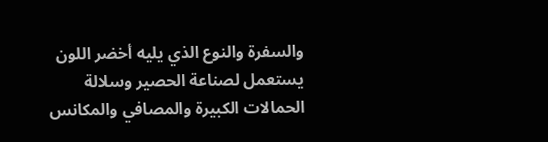والسفرة والنوع الذي يليه أخضر اللون يستعمل لصناعة الحصير وسلالة الحمالات الكبيرة والمصافي والمكانس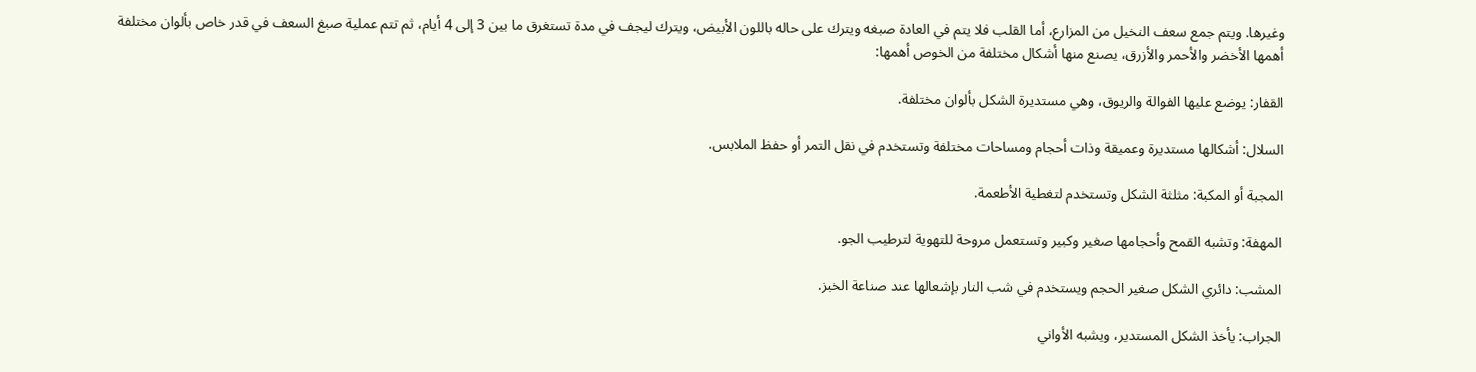وغيرها. ويتم جمع سعف النخيل من المزارع، أما القلب فلا يتم في العادة صبغه ويترك على حاله باللون الأبيض، ويترك ليجف في مدة تستغرق ما بين 3 إلى 4 أيام، ثم تتم عملية صبغ السعف في قدر خاص بألوان مختلفة أهمها الأخضر والأحمر والأزرق، يصنع منها أشكال مختلفة من الخوص أهمها:

القفار: يوضع عليها الفوالة والريوق، وهي مستديرة الشكل بألوان مختلفة.

السلال: أشكالها مستديرة وعميقة وذات أحجام ومساحات مختلفة وتستخدم في نقل التمر أو حفظ الملابس.

المجبة أو المكبة: مثلثة الشكل وتستخدم لتغطية الأطعمة.

المهفة: وتشبه القمح وأحجامها صغير وكبير وتستعمل مروحة للتهوية لترطيب الجو.

المشب: دائري الشكل صغير الحجم ويستخدم في شب النار بإشعالها عند صناعة الخبز.

الجراب: يأخذ الشكل المستدير، ويشبه الأواني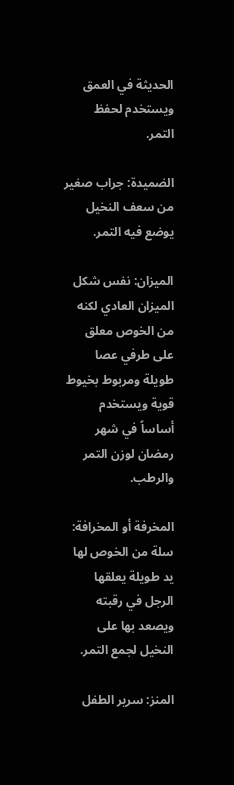الحديثة في العمق ويستخدم لحفظ التمر.

الضميدة: جراب صغير من سعف النخيل يوضع فيه التمر.

الميزان: نفس شكل الميزان العادي لكنه من الخوص معلق على طرفي عصا طويلة ومربوط بخيوط قوية ويستخدم أساساً في شهر رمضان لوزن التمر والرطب.

المخرفة أو المخرافة: سلة من الخوص لها يد طويلة يعلقها الرجل في رقبته ويصعد بها على النخيل لجمع التمر.

المنز: سرير الطفل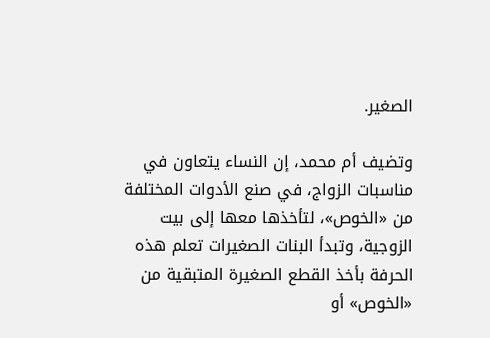الصغير.

وتضيف أم محمد، إن النساء يتعاون في مناسبات الزواج، في صنع الأدوات المختلفة من «الخوص»، لتأخذها معها إلى بيت الزوجية، وتبدأ البنات الصغيرات تعلم هذه الحرفة بأخذ القطع الصغيرة المتبقية من «الخوص» أو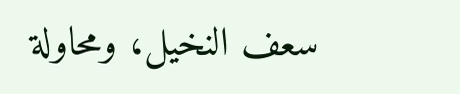سعف النخيل، ومحاولة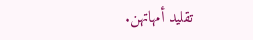تقليد أمهاتهن.